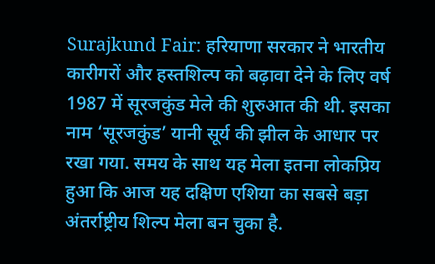Surajkund Fair: हरियाणा सरकार ने भारतीय कारीगरों और हस्तशिल्प को बढ़ावा देने के लिए वर्ष 1987 में सूरजकुंड मेले की शुरुआत की थी. इसका नाम ‘सूरजकुंड’ यानी सूर्य की झील के आधार पर रखा गया. समय के साथ यह मेला इतना लोकप्रिय हुआ कि आज यह दक्षिण एशिया का सबसे बड़ा अंतर्राष्ट्रीय शिल्प मेला बन चुका है.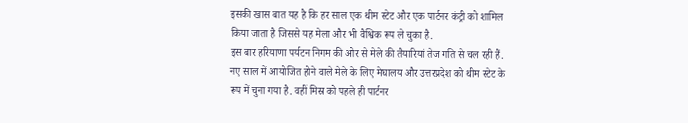इसकी खास बात यह है कि हर साल एक थीम स्टेट और एक पार्टनर कंट्री को शामिल किया जाता है जिससे यह मेला और भी वैश्विक रूप ले चुका है.
इस बार हरियाणा पर्यटन निगम की ओर से मेले की तैयारियां तेज गति से चल रही हैं. नए साल में आयोजित होने वाले मेले के लिए मेघालय और उत्तरप्रदेश को थीम स्टेट के रूप में चुना गया है. वहीं मिस्र को पहले ही पार्टनर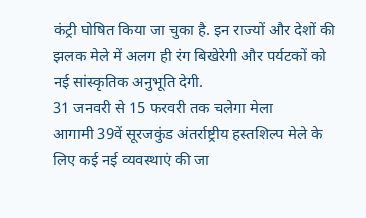कंट्री घोषित किया जा चुका है. इन राज्यों और देशों की झलक मेले में अलग ही रंग बिखेरेगी और पर्यटकों को नई सांस्कृतिक अनुभूति देगी.
31 जनवरी से 15 फरवरी तक चलेगा मेला
आगामी 39वें सूरजकुंड अंतर्राष्ट्रीय हस्तशिल्प मेले के लिए कई नई व्यवस्थाएं की जा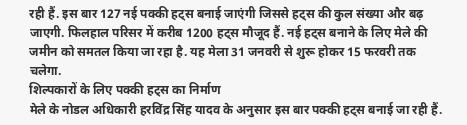रही हैं. इस बार 127 नई पक्की हट्स बनाई जाएंगी जिससे हट्स की कुल संख्या और बढ़ जाएगी. फिलहाल परिसर में करीब 1200 हट्स मौजूद हैं. नई हट्स बनाने के लिए मेले की जमीन को समतल किया जा रहा है. यह मेला 31 जनवरी से शुरू होकर 15 फरवरी तक चलेगा.
शिल्पकारों के लिए पक्की हट्स का निर्माण
मेले के नोडल अधिकारी हरविंद्र सिंह यादव के अनुसार इस बार पक्की हट्स बनाई जा रही हैं.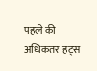पहले की अधिकतर हट्स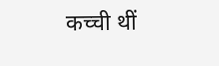कच्ची थीं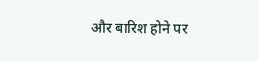और बारिश होने पर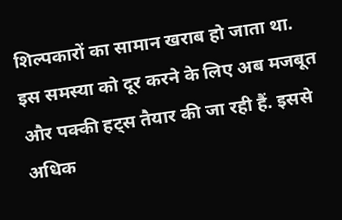शिल्पकारों का सामान खराब हो जाता था. इस समस्या को दूर करने के लिए अब मजबूत और पक्की हट्स तैयार की जा रही हैं. इससे अधिक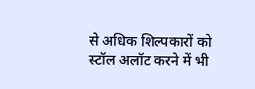से अधिक शिल्पकारों को स्टॉल अलॉट करने में भी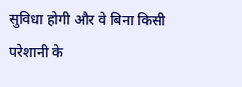सुविधा होगी और वे बिना किसी परेशानी के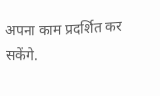अपना काम प्रदर्शित कर सकेंगे.